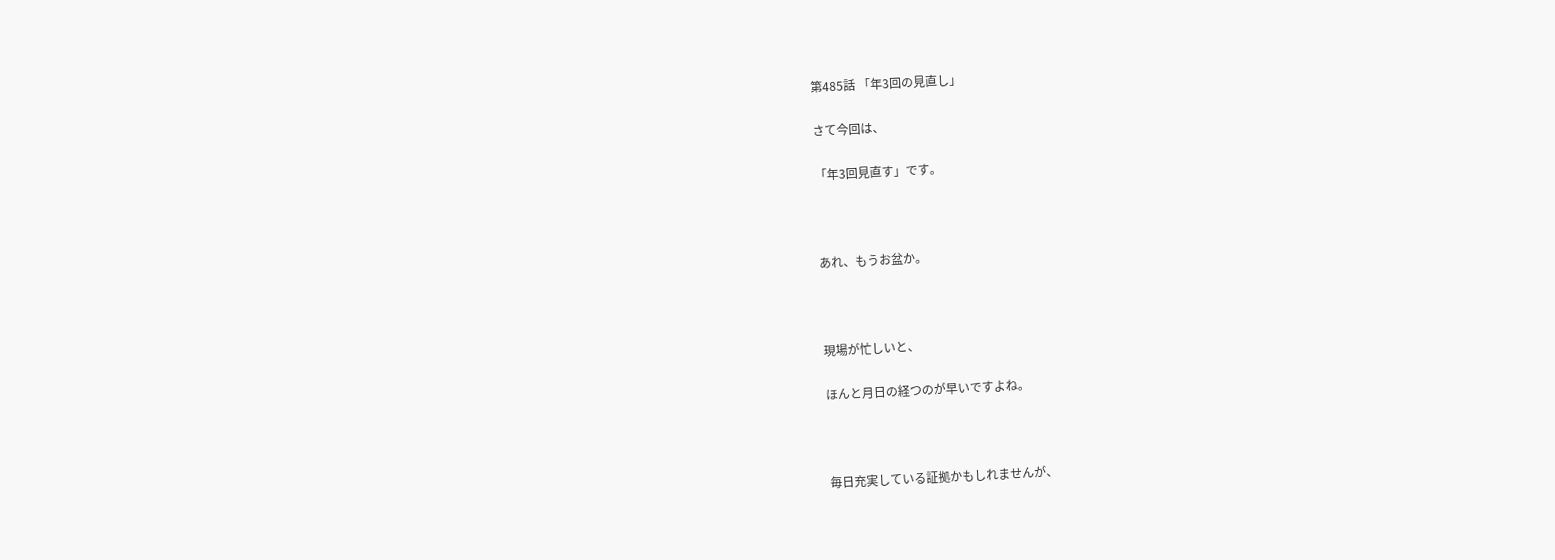第485話 「年3回の見直し」

さて今回は、

「年3回見直す」です。



あれ、もうお盆か。



現場が忙しいと、

ほんと月日の経つのが早いですよね。



毎日充実している証拠かもしれませんが、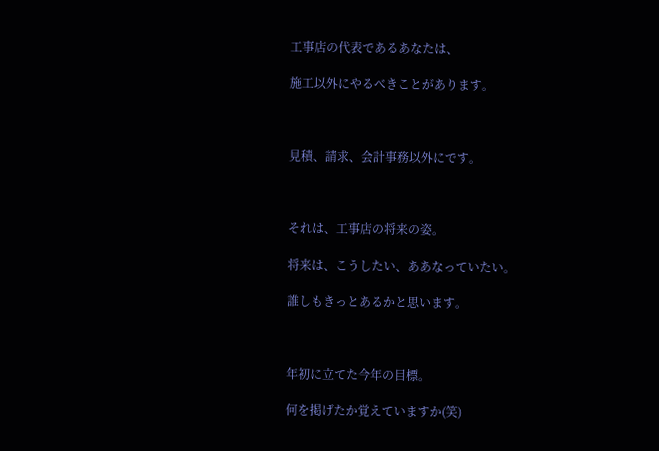工事店の代表であるあなたは、

施工以外にやるべきことがあります。



見積、請求、会計事務以外にです。



それは、工事店の将来の姿。

将来は、こうしたい、ああなっていたい。

誰しもきっとあるかと思います。



年初に立てた今年の目標。

何を掲げたか覚えていますか(笑)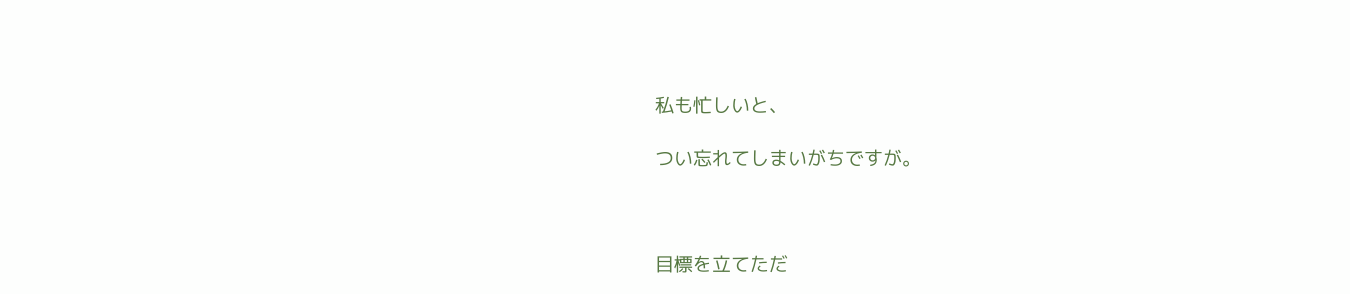私も忙しいと、

つい忘れてしまいがちですが。



目標を立てただ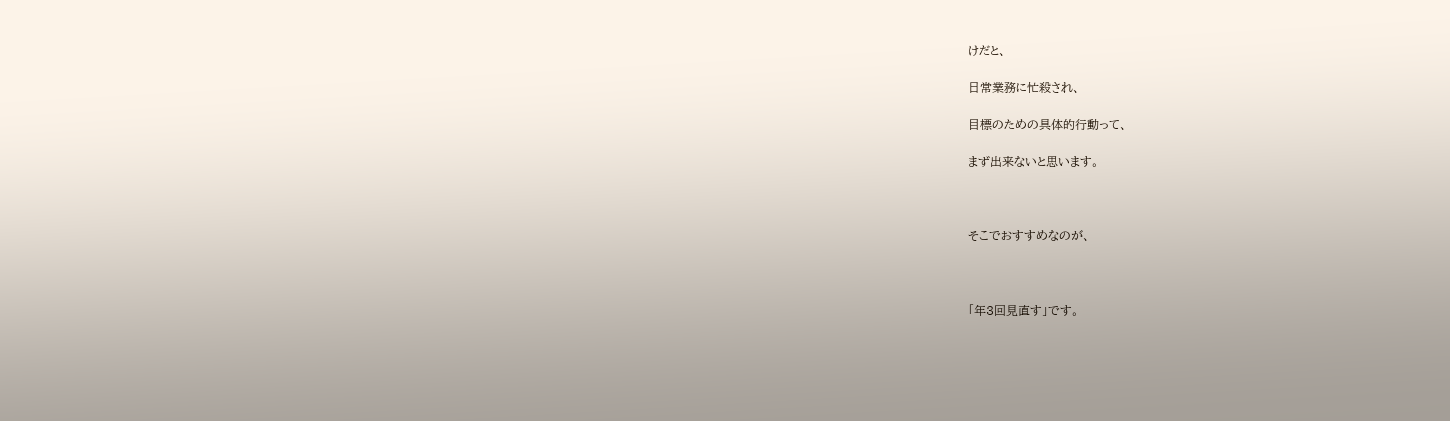けだと、

日常業務に忙殺され、

目標のための具体的行動って、

まず出来ないと思います。



そこでおすすめなのが、



「年3回見直す」です。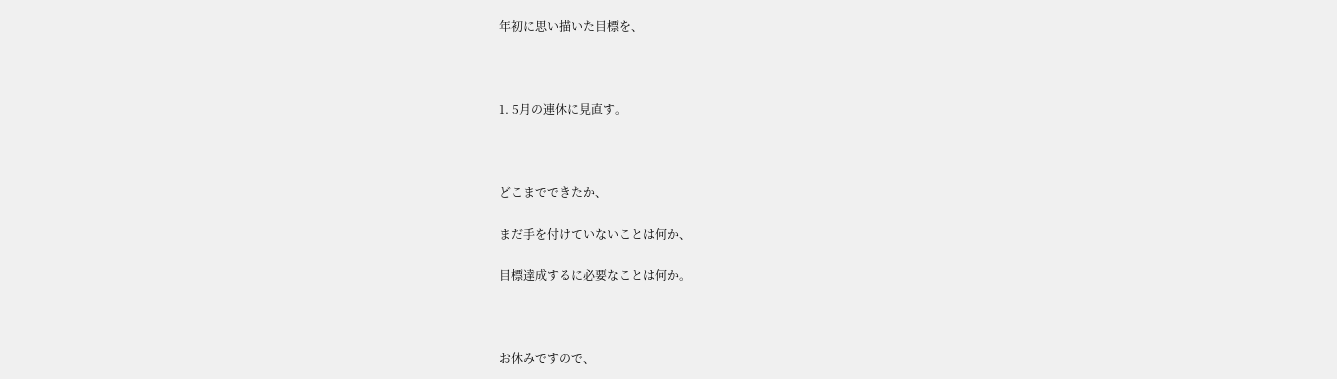年初に思い描いた目標を、



1. 5月の連休に見直す。



どこまでできたか、

まだ手を付けていないことは何か、

目標達成するに必要なことは何か。



お休みですので、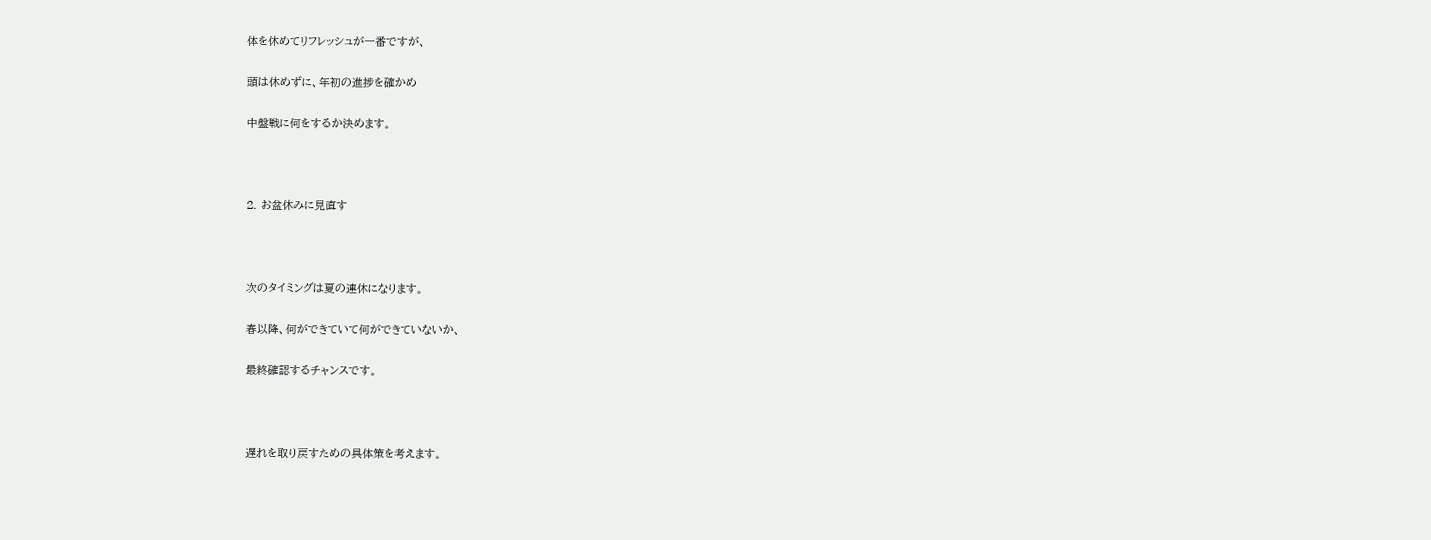体を休めてリフレッシュが一番ですが、

頭は休めずに、年初の進捗を確かめ

中盤戦に何をするか決めます。



2. お盆休みに見直す



次のタイミングは夏の連休になります。

春以降、何ができていて何ができていないか、

最終確認するチャンスです。



遅れを取り戻すための具体策を考えます。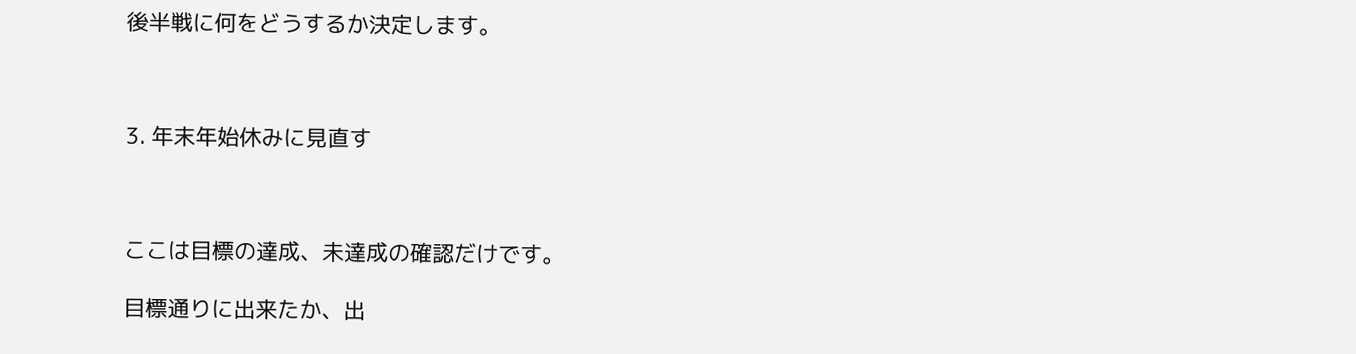後半戦に何をどうするか決定します。



3. 年末年始休みに見直す



ここは目標の達成、未達成の確認だけです。

目標通りに出来たか、出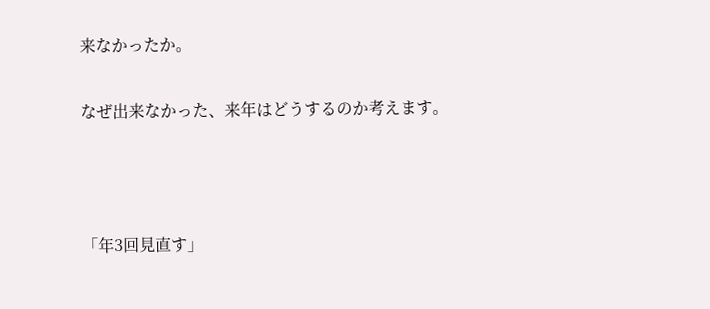来なかったか。

なぜ出来なかった、来年はどうするのか考えます。



「年3回見直す」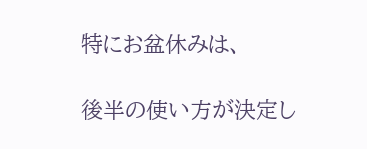特にお盆休みは、

後半の使い方が決定し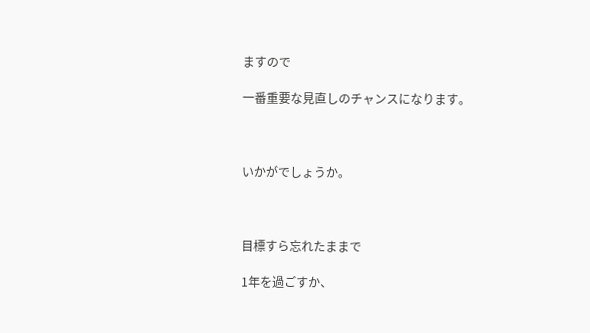ますので

一番重要な見直しのチャンスになります。



いかがでしょうか。



目標すら忘れたままで

1年を過ごすか、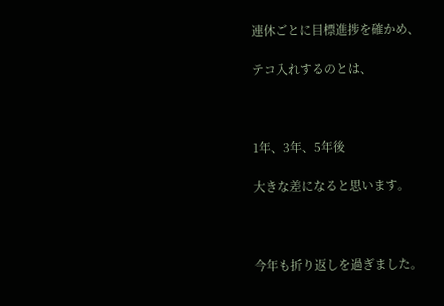連休ごとに目標進捗を確かめ、

テコ入れするのとは、



1年、3年、5年後

大きな差になると思います。



今年も折り返しを過ぎました。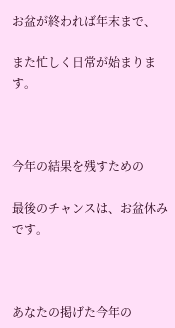お盆が終われば年末まで、

また忙しく日常が始まります。



今年の結果を残すための

最後のチャンスは、お盆休みです。



あなたの掲げた今年の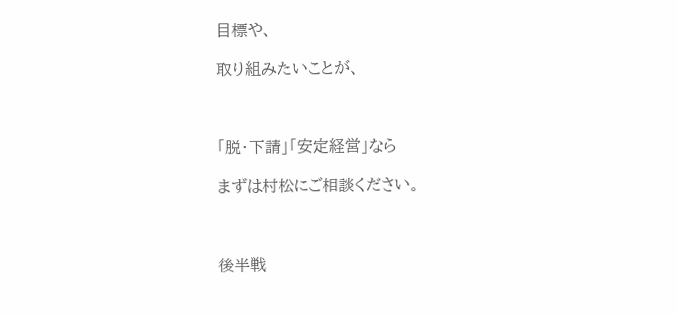目標や、

取り組みたいことが、



「脱・下請」「安定経営」なら

まずは村松にご相談ください。



後半戦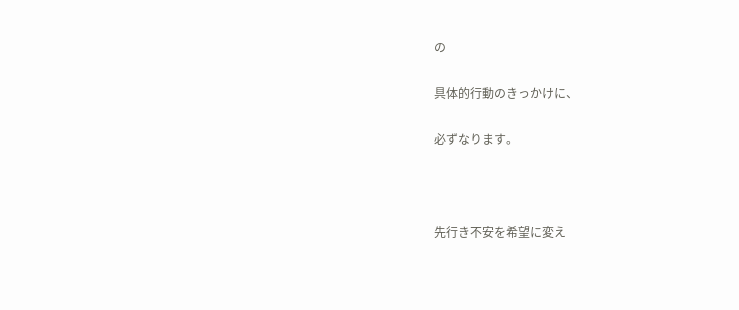の

具体的行動のきっかけに、

必ずなります。



先行き不安を希望に変え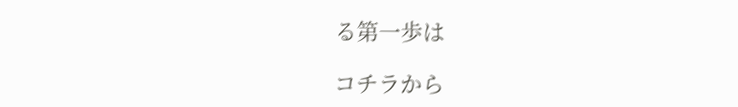る第一歩は

コチラから